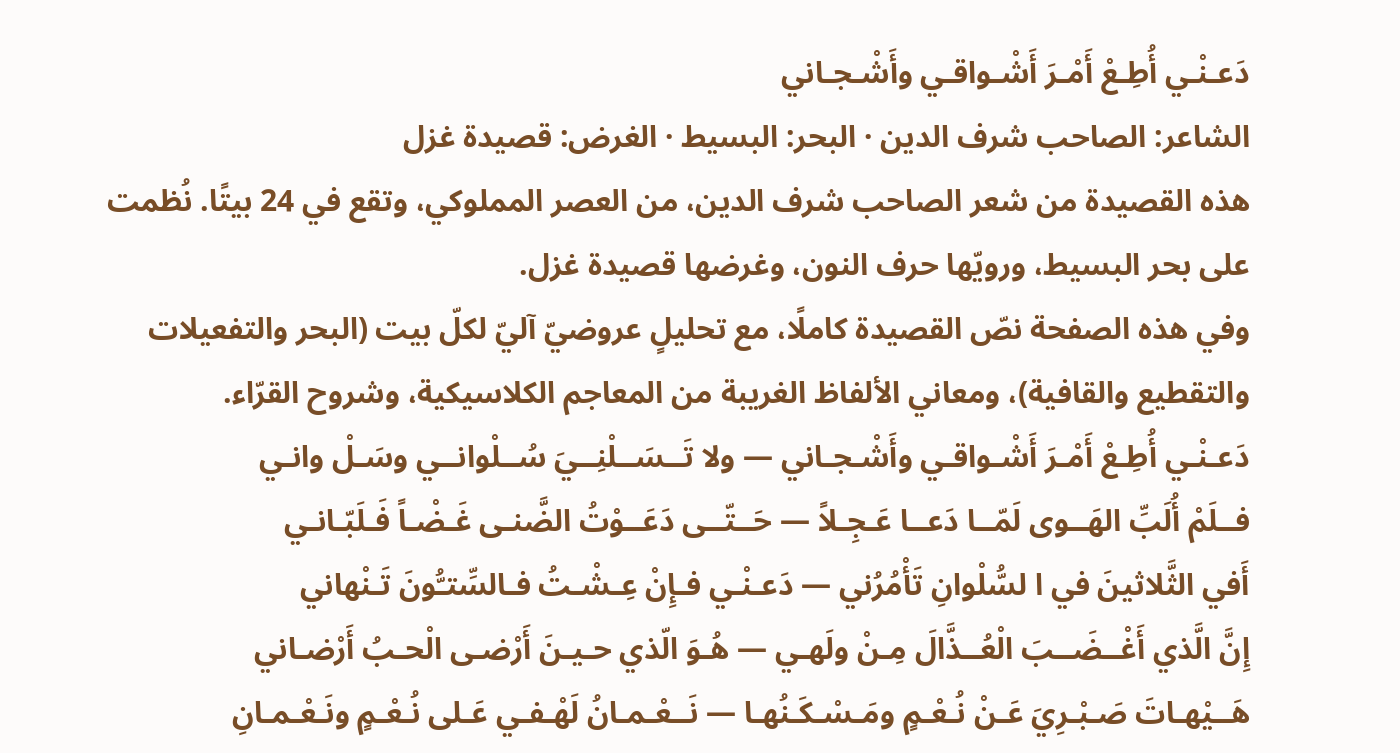دَعـنْـي أُطِـعْ أَمْـرَ أَشْـواقـي وأَشْـجـاني
الشاعر: الصاحب شرف الدين · البحر: البسيط · الغرض: قصيدة غزل
هذه القصيدة من شعر الصاحب شرف الدين، من العصر المملوكي، وتقع في 24 بيتًا. نُظمت على بحر البسيط، ورويّها حرف النون، وغرضها قصيدة غزل.
وفي هذه الصفحة نصّ القصيدة كاملًا، مع تحليلٍ عروضيّ آليّ لكلّ بيت (البحر والتفعيلات والتقطيع والقافية)، ومعاني الألفاظ الغريبة من المعاجم الكلاسيكية، وشروح القرّاء.
دَعـنْـي أُطِـعْ أَمْـرَ أَشْـواقـي وأَشْـجـاني — ولا تَــسَــلْنِــيَ سُــلْوانــي وسَـلْ وانـي
فــلَمْ أُلَبِّ الهَــوى لَمّــا دَعــا عَـجِـلاً — حَــتّــى دَعَــوْتُ الضَّنـى غَـضْـاً فَـلَبّـانـي
أَفي الثَّلاثينَ في ا لسُّلْوانِ تَأْمُرُني — دَعـنْـي فـإِنْ عِـشْـتُ فـالسِّتـُّونَ تَـنْهاني
إِنَّ الَّذي أَغْــضَــبَ الْعُــذَّالَ مِـنْ ولَهـي — هُـوَ الّذي حـيـنَ أَرْضـى الْحـبُ أَرْضـاني
هَــيْهـاتَ صَـبْـرِيَ عَـنْ نُـعْـمٍ ومَـسْـكَـنُهـا — نَــعْـمـانُ لَهْـفـي عَـلى نُـعْـمٍ ونَـعْـمـانِ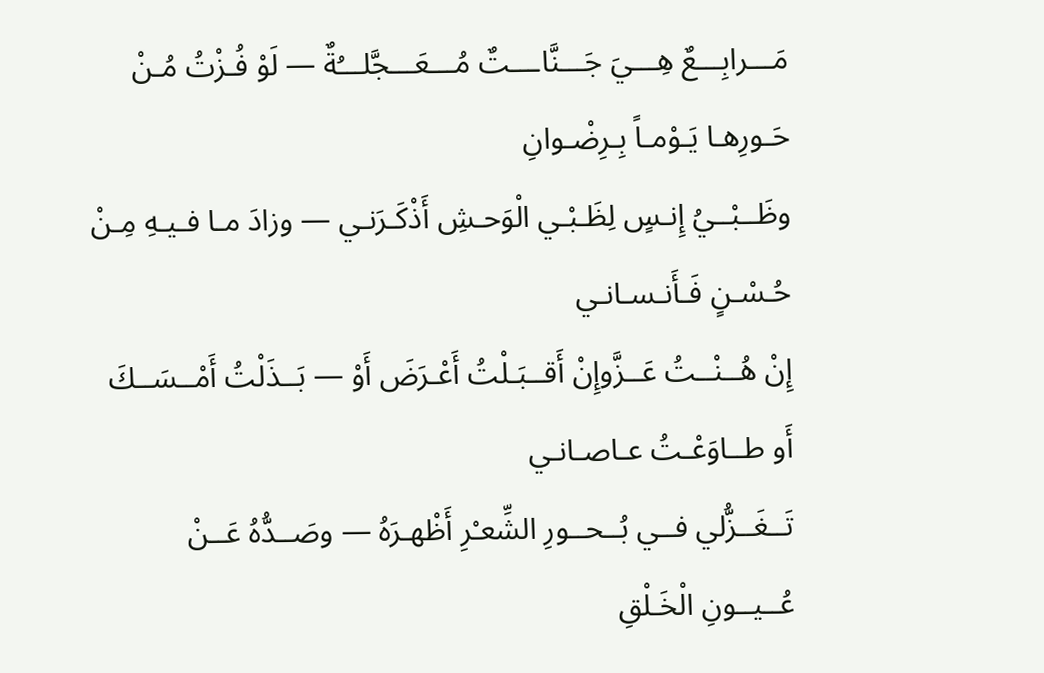مَـــرابِـــعٌ هِـــيَ جَـــنَّاـــتٌ مُـــعَـــجَّلـــُةٌ — لَوْ فُـزْتُ مُـنْ حَـورِهـا يَـوْمـاً بِـرِضْـوانِ
وظَــبْــيُ إِنـسٍ لِظَـبْـي الْوَحـشِ أَذْكَـرَنـي — وزادَ مـا فـيـهِ مِـنْ حُـسْـنٍ فَـأَنـسـانـي
إِنْ هُــنْــتُ عَــزَّوإِنْ أَقــبَـلْتُ أَعْـرَضَ أَوْ — بَــذَلْتُ أَمْــسَــكَ أَو طــاوَعْـتُ عـاصـانـي
تَــغَــزُّلي فــي بُــحــورِ الشِّعـْرِ أَظْهـرَهُ — وصَــدُّهُ عَــنْ عُــيــونِ الْخَـلْقِ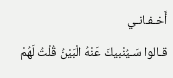أَخـفـانـي
قـالوا سَـيُنْبيكَ عَنْهُ الْبَيْنُ قُلْتُ لَهُمْ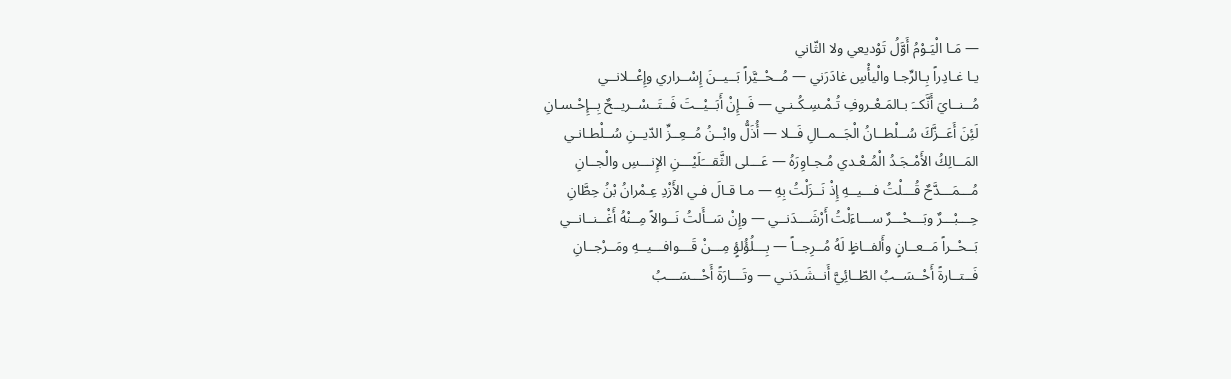— مَـا الْيَـوْمُ أَوَّلُ تَوْديعي ولا الثّاني
يـا غـادِراً بِـالرِّجـا والْيأْسِ غادَرَني — مُــحْــيَّراً بَــيــنَ إِسْــراري وإِعْــلانــي
مُــنــايَ أَنَّكــَ بـالمَـعْـروفِ تُـمْـسِـكُـنـي — فَــإِنْ أَبَــيْــتَ فَــتَــسْــريــحٌ بِــإِحْـسـانِ
لَئِنَ أَعَــزَّكَ سُــلْطــانُ الْجَــمــالِ فَــلا — أُذَلُّ وابْــنُ مُــعِــزِّ الدّيــنِ سُــلْطـانـي
المَــالِكُ الأَمْـجَـدُ الْمُـعْـدي مُـجـاوِرَهُ — عَـــلى الثَّقـــَلَيْـــنِ الإِنـــسِ والْجــانِ
مُـــمَـــدَّحٌ قُـــلْتُ فـــيــهِ إِذْ نَــزَلْتُ بِهِ — مـا قـالَ فـي الأَزْدِ عِـمْرانُ بْنُ حِطَّانِ
حِـــبْـــرٌ وبَـــحْـــرٌ ســـاءَلْتُ أَرْشَـــدَنــي — وإِنْ سَــأَلتُ نَــوالاً مِــنْهُ أَغْــنــانــي
بَــحْــراً مَــعــانٍ وأَلفــاظٍ لَهُ مُــرِجــاً — بِـــلُؤُلؤٍ مِـــنْ قَـــوافـــيــهِ ومَــرْجــانِ
فَــتــارةً أَحْــسَــبُ الطّــائِيَّ أَنــشَـدَنـي — وتَـــارَةً أَحْـــسَـــبُ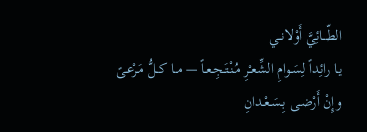الطّـــائِيَّ أَوْلانــي
يـا رائِداً لِسَـوامِ الشِّعـْرِ مُـنْـتَـجِـعـاً — مــا كــلُّ مَـرْعـىً وإِنْ أَرْضـى بِـسَـعْـدانِ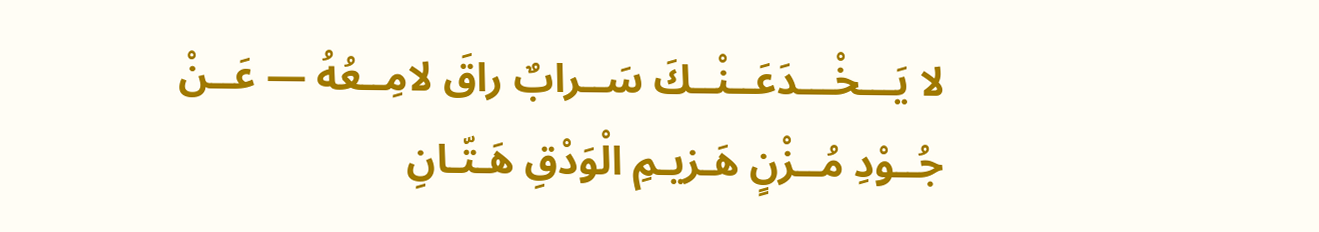لا يَـــخْـــدَعَــنْــكَ سَــرابٌ راقَ لامِــعُهُ — عَــنْ جُــوْدِ مُــزْنٍ هَـزيـمِ الْوَدْقِ هَـتّـانِ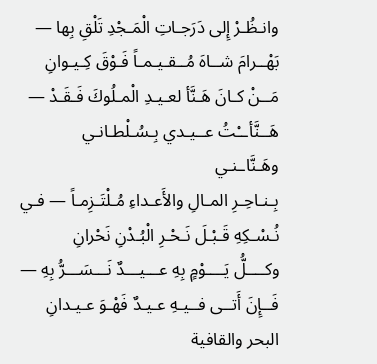وانـظُـرْ إِلى دَرَجـاتِ الْمَـجْدِ تَلْقِ بِها — بَهْــرامَ شــاهَ مُــقـيـمـاً فَـوْقَ كِـيـوانِ
مَــنْ كـانَ هَـنَّأ لعـيـدِ الْمـلُوكَ فَـقَـدْ — هَــنَّأــْتُ عــيـدي بِـسُـلْطـانـي وهَـنَّاـنـي
بِـنـاحِـرِ المـالِ والأَعـداءِ مُـلْتَـزِمـاً — فـي نُـسْـكِهِ قَـبْـلَ نَـحْـرِ الْبُـدْنِ نَحْرانِ
وكــــلُّ يَــــوْمٍ بِهِ عـــيـــدٌ نَـــسَـــرُّ بِهِ — فَــإِنَ أَتــى فــيـهِ عـيـدٌ فَهْـوَ عـيـدانِ
البحر والقافية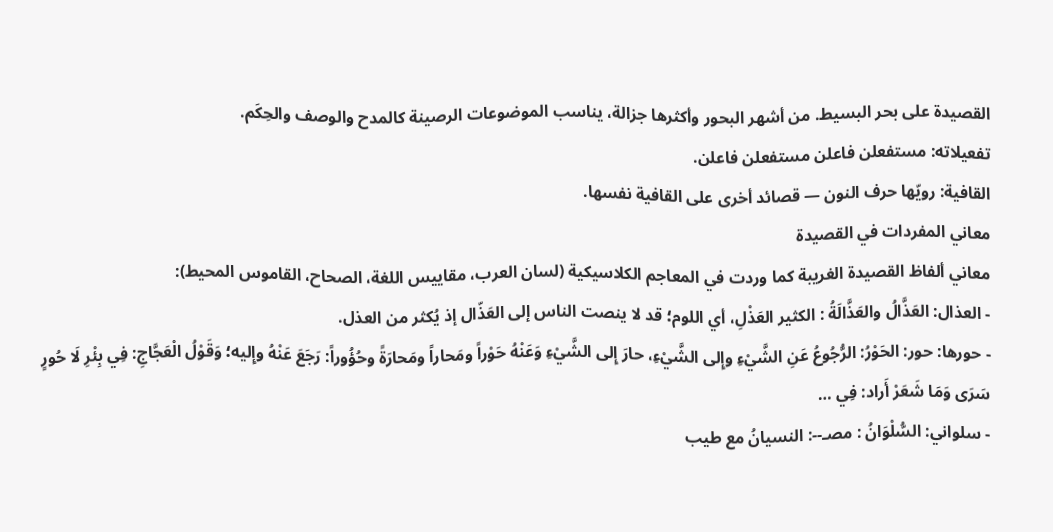القصيدة على بحر البسيط. من أشهر البحور وأكثرها جزالة، يناسب الموضوعات الرصينة كالمدح والوصف والحِكَم.
تفعيلاته: مستفعلن فاعلن مستفعلن فاعلن.
القافية: رويّها حرف النون — قصائد أخرى على القافية نفسها.
معاني المفردات في القصيدة
معاني ألفاظ القصيدة الغريبة كما وردت في المعاجم الكلاسيكية (لسان العرب، مقاييس اللغة، الصحاح، القاموس المحيط):
- العذال: العَذَّالُ والعَذَّالَةُ : الكثير العَذْلِ، أي اللوم؛ قد لا ينصت الناس إلى العَذّال إذ يُكثر من العذل.
- حورها: حور: الحَوْرُ: الرُّجُوعُ عَنِ الشَّيْءِ وإِلى الشَّيْءِ، حارَ إِلى الشَّيْءِ وَعَنْهُ حَوْراً ومَحاراً ومَحارَةً وحُؤُوراً: رَجَعَ عَنْهُ وإِليه؛ وَقَوْلُ الْعَجَّاجِ: فِي بِئْرِ لَا حُورٍ سَرَى وَمَا شَعَرْ أَراد: فِي …
- سلواني: السُّلْوَانُ : مصـ--: النسيانُ مع طيب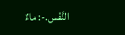النَّفْس.-: ماءٌ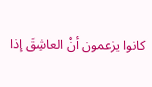كانوا يزعمون أنْ العاشِقَ إذا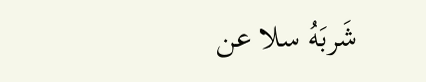شَربَهُ سلا عن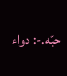حبّه.-: دواء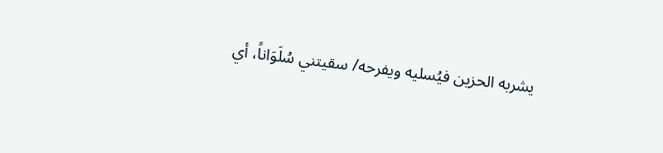يشربه الحزين فيُسليه ويفرحه/ سقيتني سُلَوَاناً، أي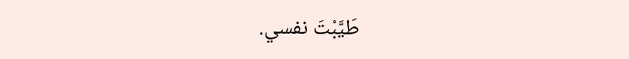طَيَّبْتَ نفسي.